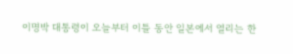이명박 대통령이 오늘부터 이틀 동안 일본에서 열리는 한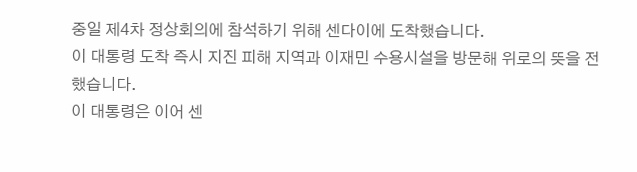중일 제4차 정상회의에 참석하기 위해 센다이에 도착했습니다.
이 대통령 도착 즉시 지진 피해 지역과 이재민 수용시설을 방문해 위로의 뜻을 전했습니다.
이 대통령은 이어 센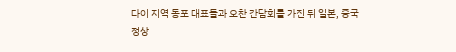다이 지역 동포 대표들과 오찬 간담회를 가진 뒤 일본, 중국 정상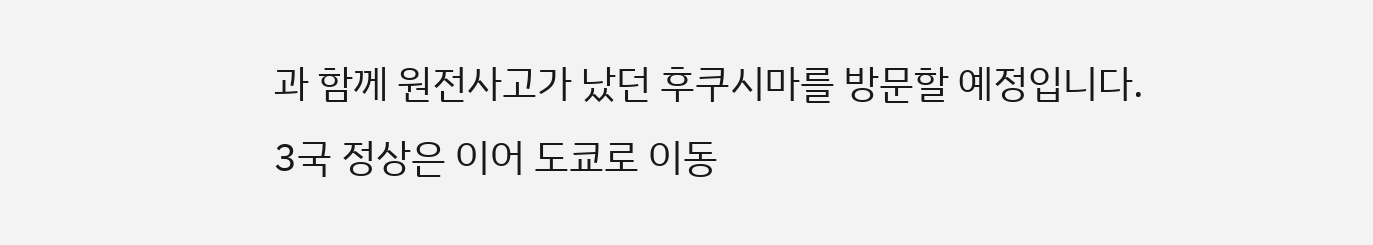과 함께 원전사고가 났던 후쿠시마를 방문할 예정입니다.
3국 정상은 이어 도쿄로 이동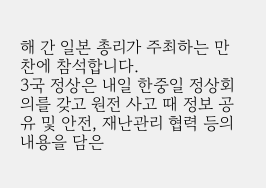해 간 일본 총리가 주최하는 만찬에 참석합니다.
3국 정상은 내일 한중일 정상회의를 갖고 원전 사고 때 정보 공유 및 안전, 재난관리 협력 등의 내용을 담은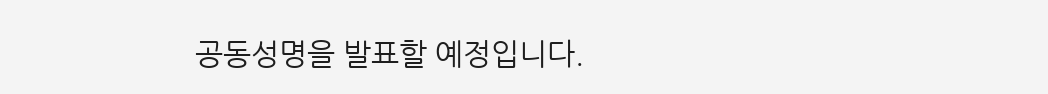공동성명을 발표할 예정입니다.